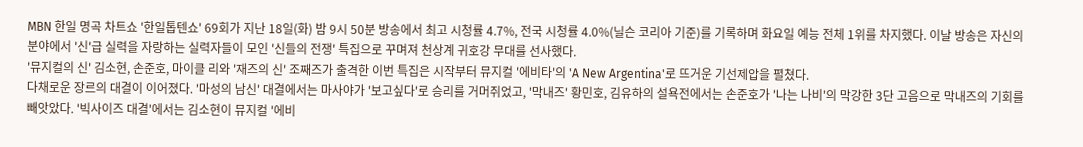MBN 한일 명곡 차트쇼 '한일톱텐쇼' 69회가 지난 18일(화) 밤 9시 50분 방송에서 최고 시청률 4.7%, 전국 시청률 4.0%(닐슨 코리아 기준)를 기록하며 화요일 예능 전체 1위를 차지했다. 이날 방송은 자신의 분야에서 '신'급 실력을 자랑하는 실력자들이 모인 '신들의 전쟁' 특집으로 꾸며져 천상계 귀호강 무대를 선사했다.
'뮤지컬의 신' 김소현, 손준호, 마이클 리와 '재즈의 신' 조째즈가 출격한 이번 특집은 시작부터 뮤지컬 '에비타'의 'A New Argentina'로 뜨거운 기선제압을 펼쳤다.
다채로운 장르의 대결이 이어졌다. '마성의 남신' 대결에서는 마사야가 '보고싶다'로 승리를 거머쥐었고, '막내즈' 황민호, 김유하의 설욕전에서는 손준호가 '나는 나비'의 막강한 3단 고음으로 막내즈의 기회를 빼앗았다. '빅사이즈 대결'에서는 김소현이 뮤지컬 '에비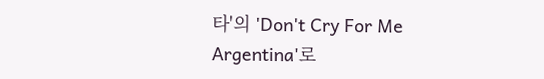타'의 'Don't Cry For Me Argentina'로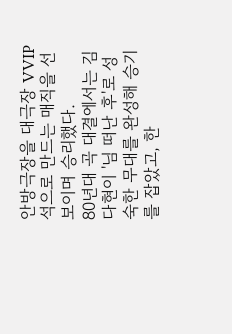안방극장을 대극장 VVIP석으로 만드는 매직을 선보이며 승리했다.
80년대 곡 대결에서는 김다현이 '님 떠난 후'로 성숙한 무대를 완성해 승기를 잡았고, 한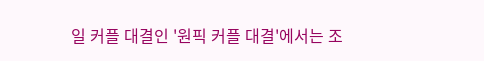일 커플 대결인 '원픽 커플 대결'에서는 조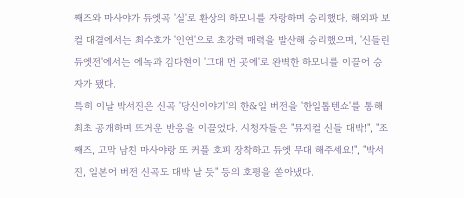째즈와 마사야가 듀엣곡 '실'로 환상의 하모니를 자랑하며 승리했다. 해외파 보컬 대결에서는 최수호가 '인연'으로 초강력 매력을 발산해 승리했으며, '신들린 듀엣전'에서는 에녹과 김다현이 '그대 먼 곳에'로 완벽한 하모니를 이끌어 승자가 됐다.
특히 이날 박서진은 신곡 '당신이야기'의 한&일 버전을 '한일톱텐쇼'를 통해 최초 공개하며 뜨거운 반응을 이끌었다. 시청자들은 "뮤지컬 신들 대박!", "조째즈, 고막 남친 마사야랑 또 커플 호피 장착하고 듀엣 무대 해주세요!", "박서진, 일본어 버전 신곡도 대박 날 듯" 등의 호평을 쏟아냈다.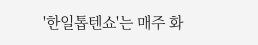'한일톱텐쇼'는 매주 화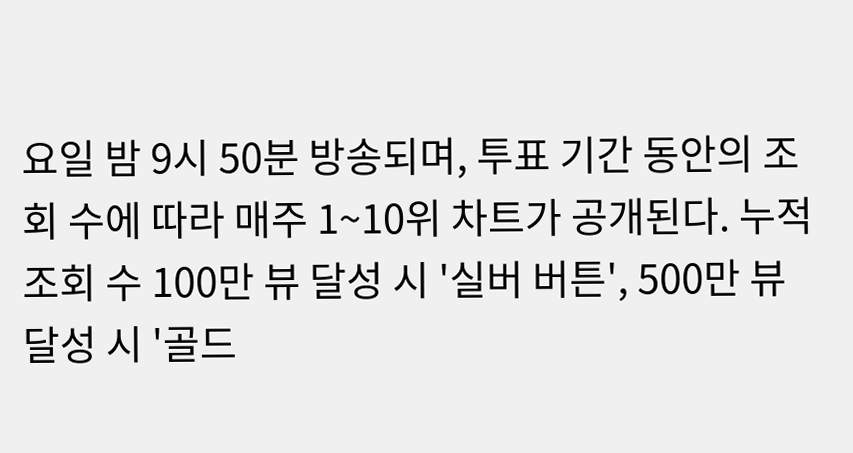요일 밤 9시 50분 방송되며, 투표 기간 동안의 조회 수에 따라 매주 1~10위 차트가 공개된다. 누적 조회 수 100만 뷰 달성 시 '실버 버튼', 500만 뷰 달성 시 '골드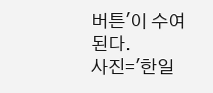버튼'이 수여된다.
사진='한일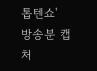톱텐쇼' 방송분 캡처